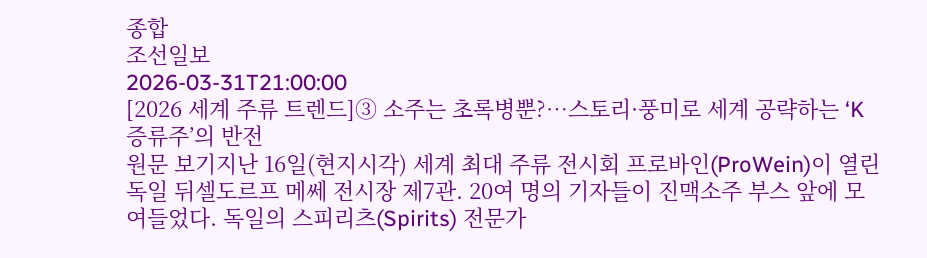종합
조선일보
2026-03-31T21:00:00
[2026 세계 주류 트렌드]③ 소주는 초록병뿐?…스토리·풍미로 세계 공략하는 ‘K증류주’의 반전
원문 보기지난 16일(현지시각) 세계 최대 주류 전시회 프로바인(ProWein)이 열린 독일 뒤셀도르프 메쎄 전시장 제7관. 20여 명의 기자들이 진맥소주 부스 앞에 모여들었다. 독일의 스피리츠(Spirits) 전문가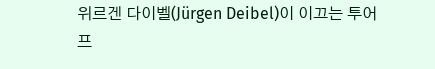위르겐 다이벨(Jürgen Deibel)이 이끄는 투어 프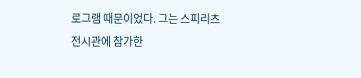로그램 때문이었다. 그는 스피리츠 전시관에 참가한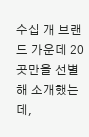수십 개 브랜드 가운데 20곳만을 선별해 소개했는데,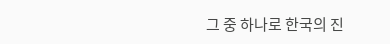그 중 하나로 한국의 진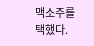맥소주를 택했다.